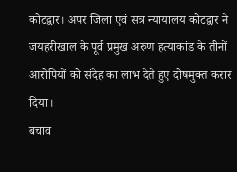कोटद्वार। अपर जिला एवं सत्र न्यायालय कोटद्वार ने जयहरीखाल के पूर्व प्रमुख अरुण हत्याकांड के तीनों आरोपियों को संदेह का लाभ देते हुए दोषमुक्त करार दिया।
बचाव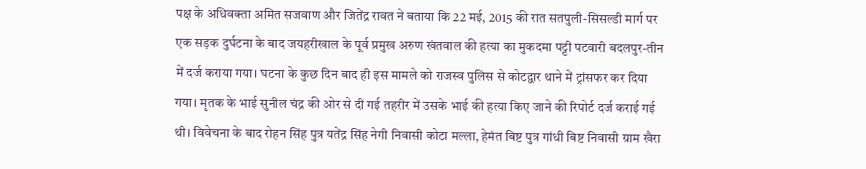पक्ष के अधिवक्ता अमित सजवाण और जितेंद्र रावत ने बताया कि 22 मई, 2015 की रात सतपुली-सिसल्डी मार्ग पर एक सड़क दुर्घटना के बाद जयहरीखाल के पूर्व प्रमुख अरुण खंतवाल की हत्या का मुकदमा पट्टी पटवारी बदलपुर-तीन में दर्ज कराया गया। घटना के कुछ दिन बाद ही इस मामले को राजस्व पुलिस से कोटद्वार थाने में ट्रांसफर कर दिया गया। मृतक के भाई सुनील चंद्र की ओर से दी गई तहरीर में उसके भाई की हत्या किए जाने की रिपोर्ट दर्ज कराई गई थी। विवेचना के बाद रोहन सिंह पुत्र यतेंद्र सिंह नेगी निवासी कोटा मल्ला, हेमंत बिष्ट पुत्र गांधी बिष्ट निवासी ग्राम खैरा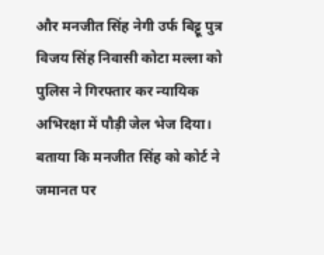और मनजीत सिंह नेगी उर्फ बिट्टू पुत्र विजय सिंह निवासी कोटा मल्ला को पुलिस ने गिरफ्तार कर न्यायिक अभिरक्षा में पौड़ी जेल भेज दिया। बताया कि मनजीत सिंह को कोर्ट ने जमानत पर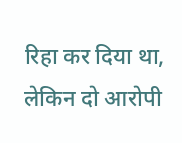रिहा कर दिया था, लेकिन दो आरोपी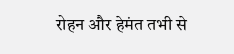रोहन और हेमंत तभी से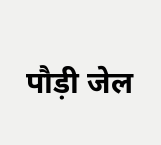पौड़ी जेल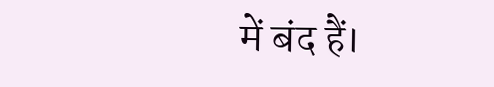में बंद हैं।